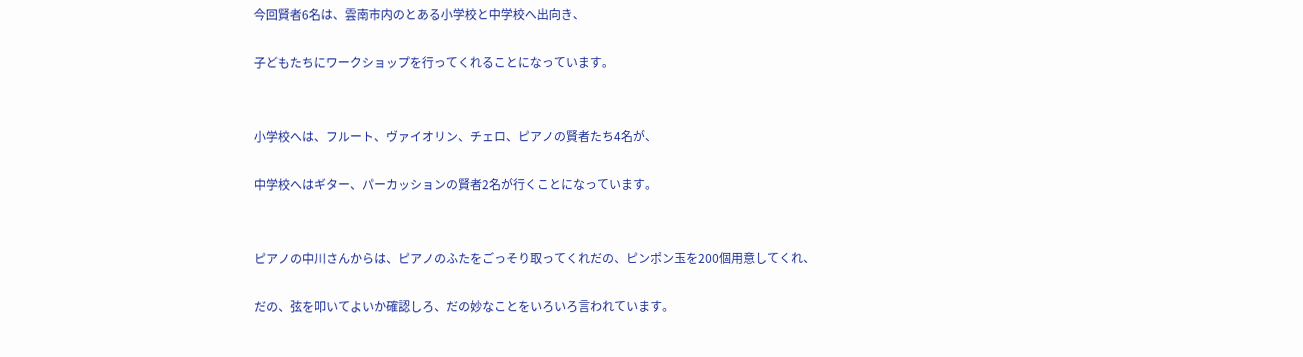今回賢者6名は、雲南市内のとある小学校と中学校へ出向き、

子どもたちにワークショップを行ってくれることになっています。


小学校へは、フルート、ヴァイオリン、チェロ、ピアノの賢者たち4名が、

中学校へはギター、パーカッションの賢者2名が行くことになっています。


ピアノの中川さんからは、ピアノのふたをごっそり取ってくれだの、ピンポン玉を200個用意してくれ、

だの、弦を叩いてよいか確認しろ、だの妙なことをいろいろ言われています。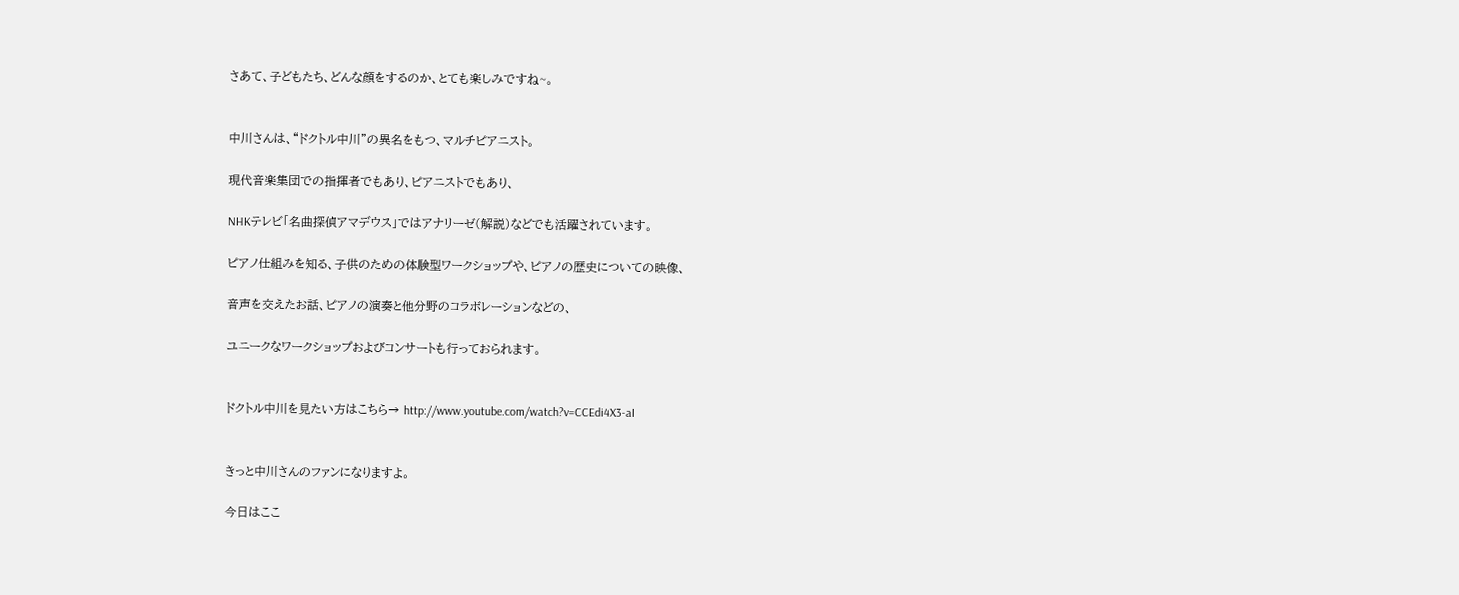さあて、子どもたち、どんな顔をするのか、とても楽しみですね~。


中川さんは、“ドクトル中川”の異名をもつ、マルチピアニスト。

現代音楽集団での指揮者でもあり、ピアニストでもあり、

NHKテレビ「名曲探偵アマデウス」ではアナリーゼ(解説)などでも活躍されています。

ピアノ仕組みを知る、子供のための体験型ワークショップや、ピアノの歴史についての映像、

音声を交えたお話、ピアノの演奏と他分野のコラボレーションなどの、

ユニークなワークショップおよびコンサートも行っておられます。


ドクトル中川を見たい方はこちら→ http://www.youtube.com/watch?v=CCEdi4X3-aI


きっと中川さんのファンになりますよ。

今日はここ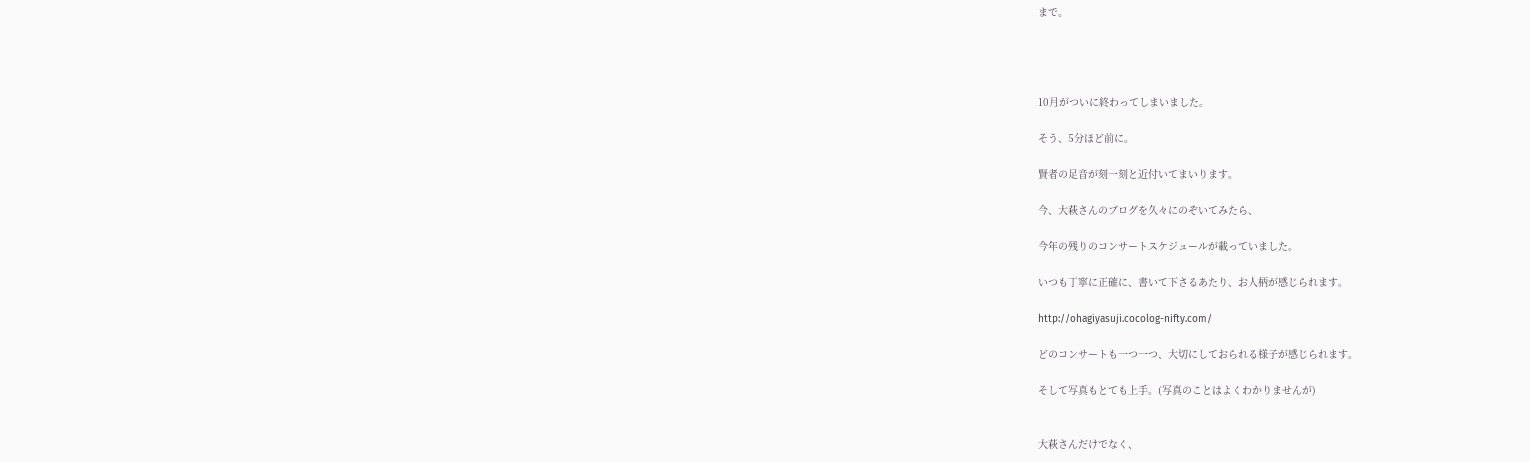まで。




10月がついに終わってしまいました。

そう、5分ほど前に。

賢者の足音が刻一刻と近付いてまいります。

今、大萩さんのブログを久々にのぞいてみたら、

今年の残りのコンサートスケジュールが載っていました。

いつも丁寧に正確に、書いて下さるあたり、お人柄が感じられます。

http://ohagiyasuji.cocolog-nifty.com/

どのコンサートも一つ一つ、大切にしておられる様子が感じられます。

そして写真もとても上手。(写真のことはよくわかりませんが)


大萩さんだけでなく、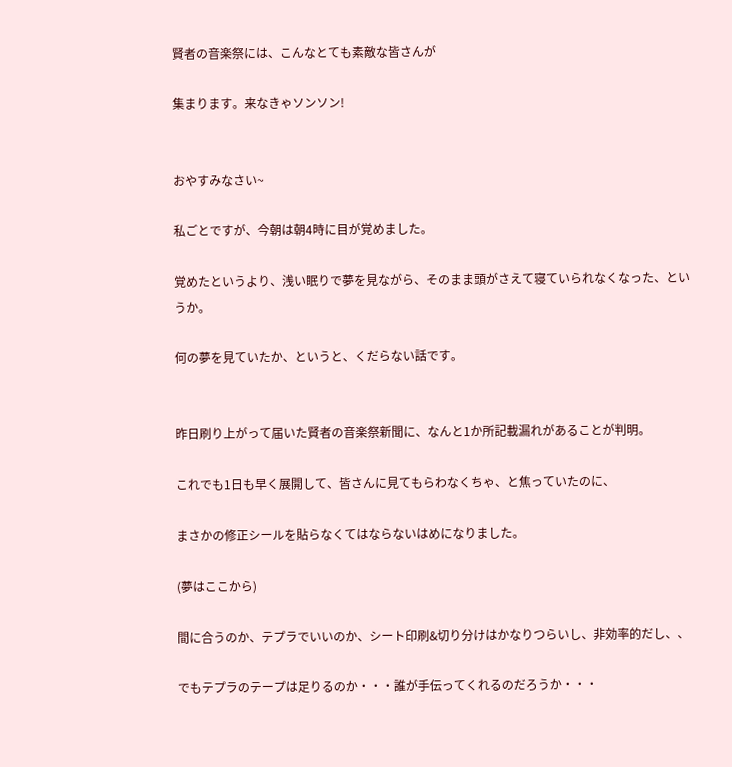賢者の音楽祭には、こんなとても素敵な皆さんが

集まります。来なきゃソンソン!


おやすみなさい~

私ごとですが、今朝は朝4時に目が覚めました。

覚めたというより、浅い眠りで夢を見ながら、そのまま頭がさえて寝ていられなくなった、というか。

何の夢を見ていたか、というと、くだらない話です。


昨日刷り上がって届いた賢者の音楽祭新聞に、なんと1か所記載漏れがあることが判明。

これでも1日も早く展開して、皆さんに見てもらわなくちゃ、と焦っていたのに、

まさかの修正シールを貼らなくてはならないはめになりました。

(夢はここから)

間に合うのか、テプラでいいのか、シート印刷&切り分けはかなりつらいし、非効率的だし、、

でもテプラのテープは足りるのか・・・誰が手伝ってくれるのだろうか・・・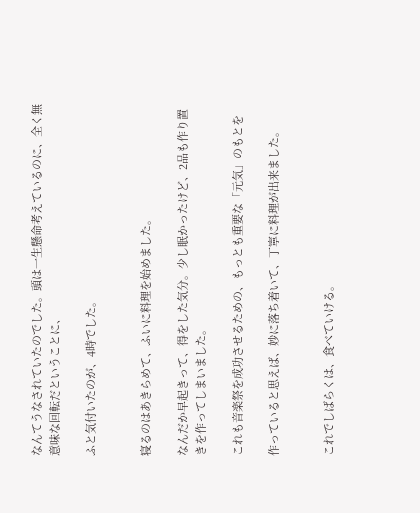なんてうなされていたのでした。頭は一生懸命考えているのに、全く無意味な回転だということに、

ふと気付いたのが、4時でした。


寝るのはあきらめて、ふいに料理を始めました。

なんだか早起きって、得をした気分。少し眠かったけど、2品も作り置きを作ってしまいました。

これも音楽祭を成功させるための、もっとも重要な「元気」のもとを

作っていると思えば、妙に落ち着いて、丁寧に料理が出来ました。


これでしばらくは、食べていける。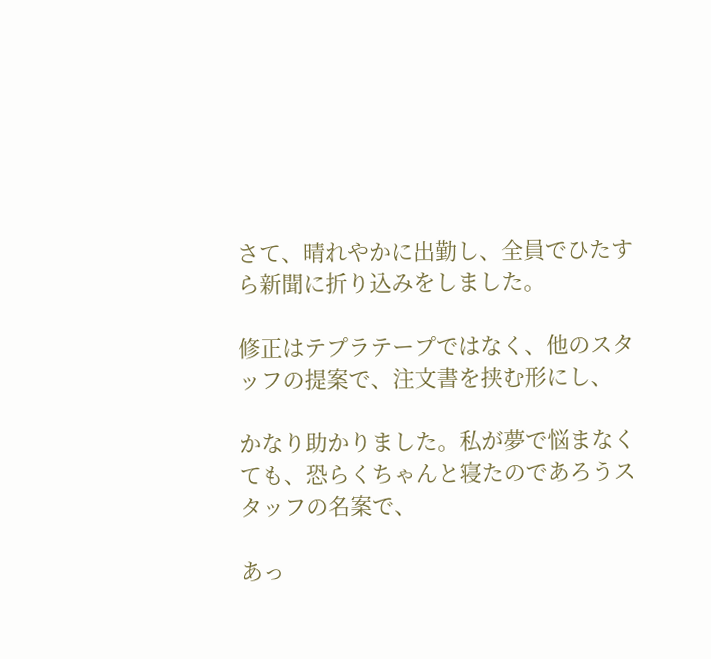さて、晴れやかに出勤し、全員でひたすら新聞に折り込みをしました。

修正はテプラテープではなく、他のスタッフの提案で、注文書を挟む形にし、

かなり助かりました。私が夢で悩まなくても、恐らくちゃんと寝たのであろうスタッフの名案で、

あっ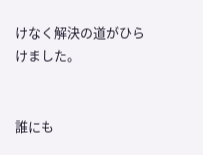けなく解決の道がひらけました。


誰にも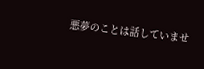悪夢のことは話していませ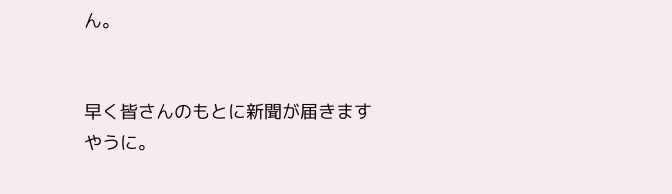ん。


早く皆さんのもとに新聞が届きますやうに。